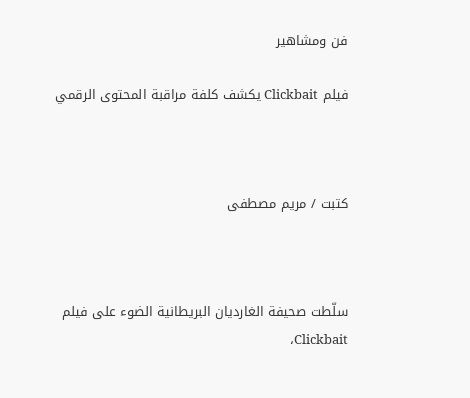فن ومشاهير

فيلم Clickbait يكشف كلفة مراقبة المحتوى الرقمي



كتبت / مريم مصطفى



سلّطت صحيفة الغارديان البريطانية الضوء على فيلم Clickbait،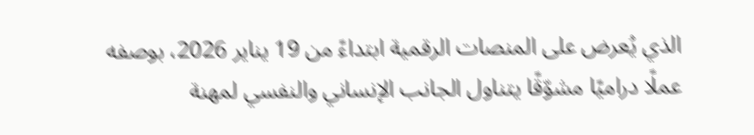الذي يُعرض على المنصات الرقمية ابتداءً من 19 يناير 2026، بوصفه عملًا دراميًا مشوّقًا يتناول الجانب الإنساني والنفسي لمهنة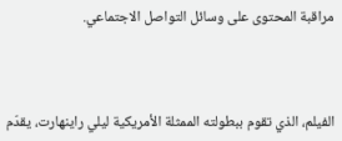مراقبة المحتوى على وسائل التواصل الاجتماعي.



الفيلم، الذي تقوم ببطولته الممثلة الأمريكية ليلي راينهارت، يقدّم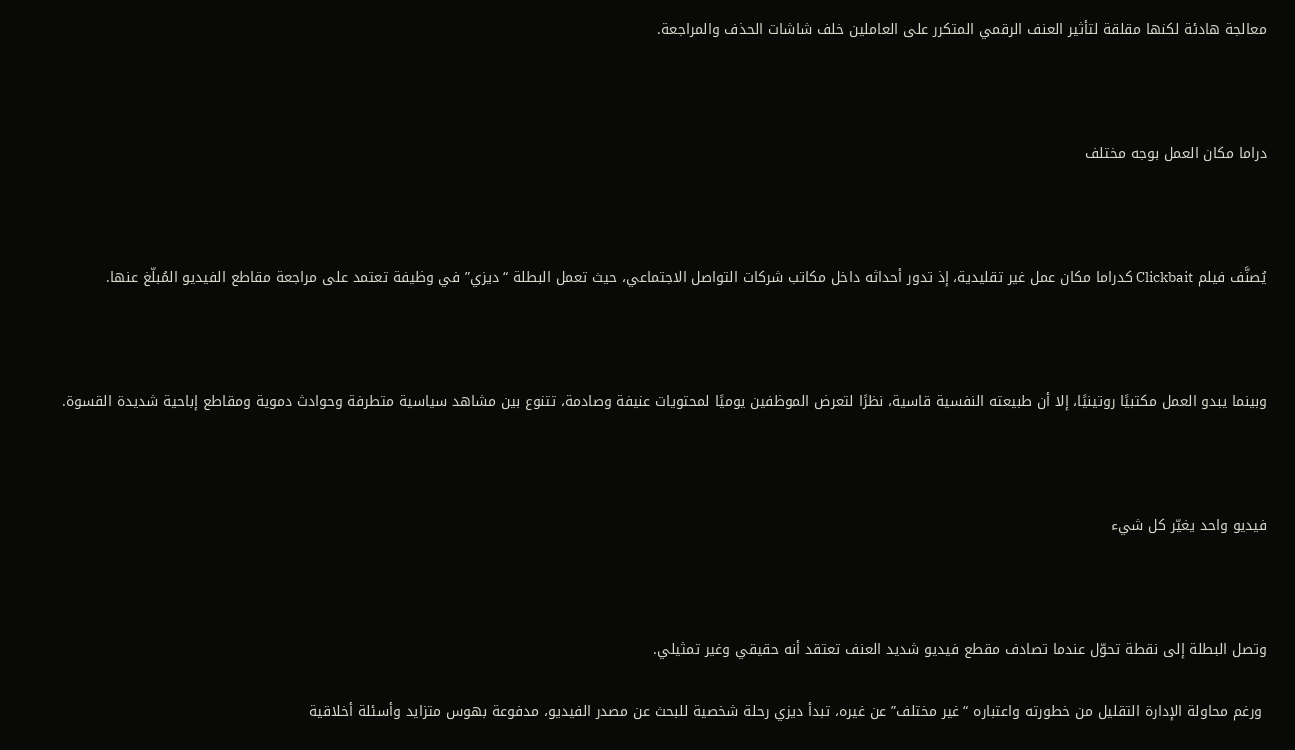معالجة هادئة لكنها مقلقة لتأثير العنف الرقمي المتكرر على العاملين خلف شاشات الحذف والمراجعة.



دراما مكان العمل بوجه مختلف



يُصنَّف فيلم Clickbait كدراما مكان عمل غير تقليدية، إذ تدور أحداثه داخل مكاتب شركات التواصل الاجتماعي، حيث تعمل البطلة “ديزي” في وظيفة تعتمد على مراجعة مقاطع الفيديو المُبلّغ عنها.



وبينما يبدو العمل مكتبيًا روتينيًا، إلا أن طبيعته النفسية قاسية، نظرًا لتعرض الموظفين يوميًا لمحتويات عنيفة وصادمة، تتنوع بين مشاهد سياسية متطرفة وحوادث دموية ومقاطع إباحية شديدة القسوة.



فيديو واحد يغيّر كل شيء



وتصل البطلة إلى نقطة تحوّل عندما تصادف مقطع فيديو شديد العنف تعتقد أنه حقيقي وغير تمثيلي.

 ورغم محاولة الإدارة التقليل من خطورته واعتباره “غير مختلف” عن غيره، تبدأ ديزي رحلة شخصية للبحث عن مصدر الفيديو، مدفوعة بهوس متزايد وأسئلة أخلاقية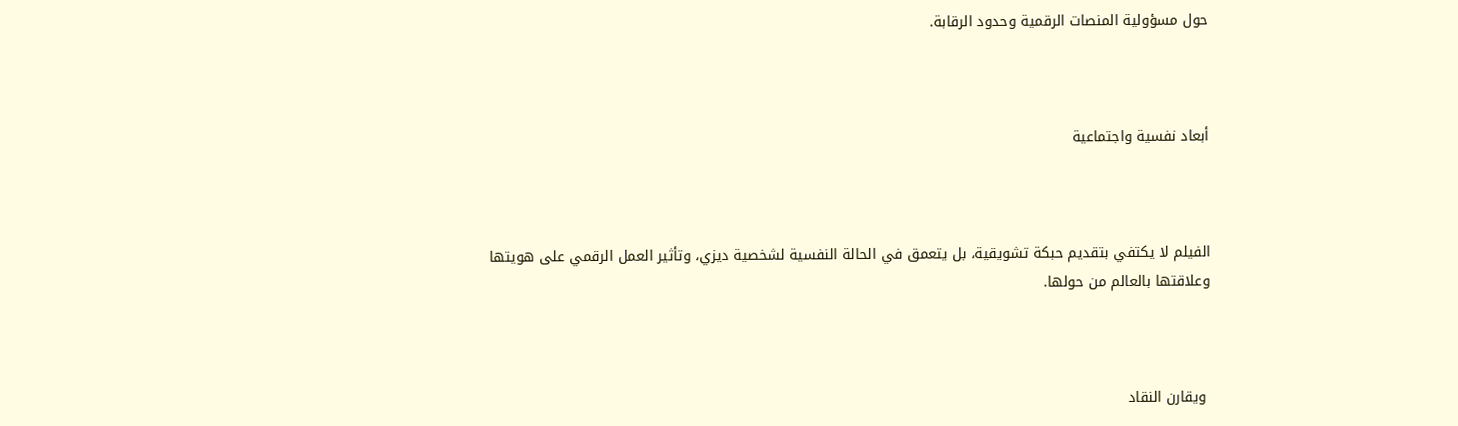حول مسؤولية المنصات الرقمية وحدود الرقابة.



أبعاد نفسية واجتماعية



الفيلم لا يكتفي بتقديم حبكة تشويقية، بل يتعمق في الحالة النفسية لشخصية ديزي، وتأثير العمل الرقمي على هويتها وعلاقتها بالعالم من حولها.



 ويقارن النقاد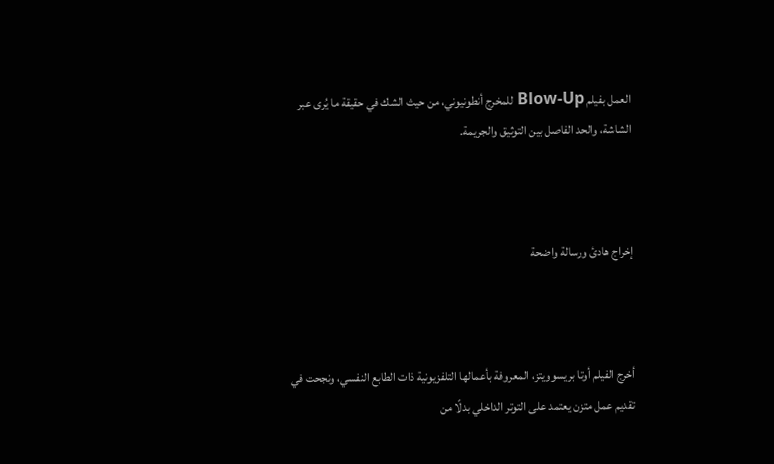العمل بفيلم Blow-Up للمخرج أنطونيوني، من حيث الشك في حقيقة ما يُرى عبر الشاشة، والحد الفاصل بين التوثيق والجريمة.



إخراج هادئ ورسالة واضحة



أخرج الفيلم أوتا بريسوويتز، المعروفة بأعمالها التلفزيونية ذات الطابع النفسي، ونجحت في تقديم عمل متزن يعتمد على التوتر الداخلي بدلًا من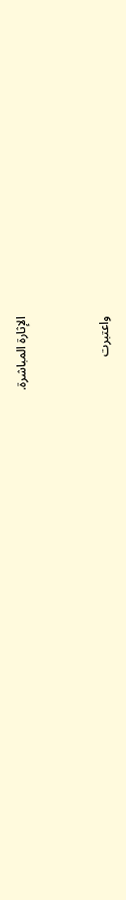الإثارة المباشرة.



واعتبرت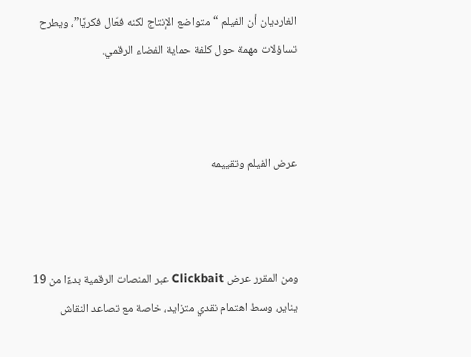الغارديان أن الفيلم “متواضع الإنتاج لكنه فعّال فكريًا”، ويطرح تساؤلات مهمة حول كلفة حماية الفضاء الرقمي.



عرض الفيلم وتقييمه



ومن المقرر عرض Clickbait عبر المنصات الرقمية بدءًا من 19 يناير، وسط اهتمام نقدي متزايد، خاصة مع تصاعد النقاش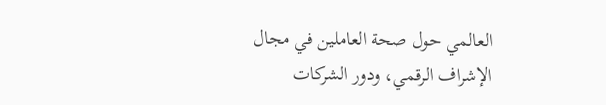العالمي حول صحة العاملين في مجال الإشراف الرقمي، ودور الشركات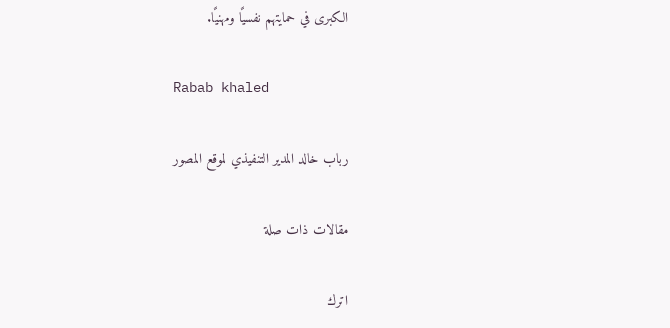الكبرى في حمايتهم نفسيًا ومهنيًا.

Rabab khaled

رباب خالد المدير التنفيذي لموقع المصور

مقالات ذات صلة

اترك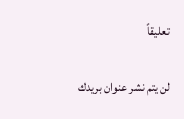تعليقاً

لن يتم نشر عنوان بريدك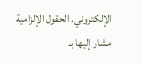الإلكتروني. الحقول الإلزامية مشار إليها بـ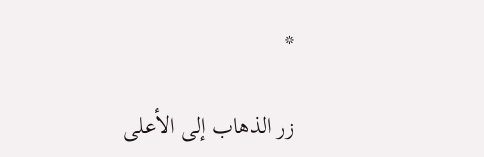*

زر الذهاب إلى الأعلى